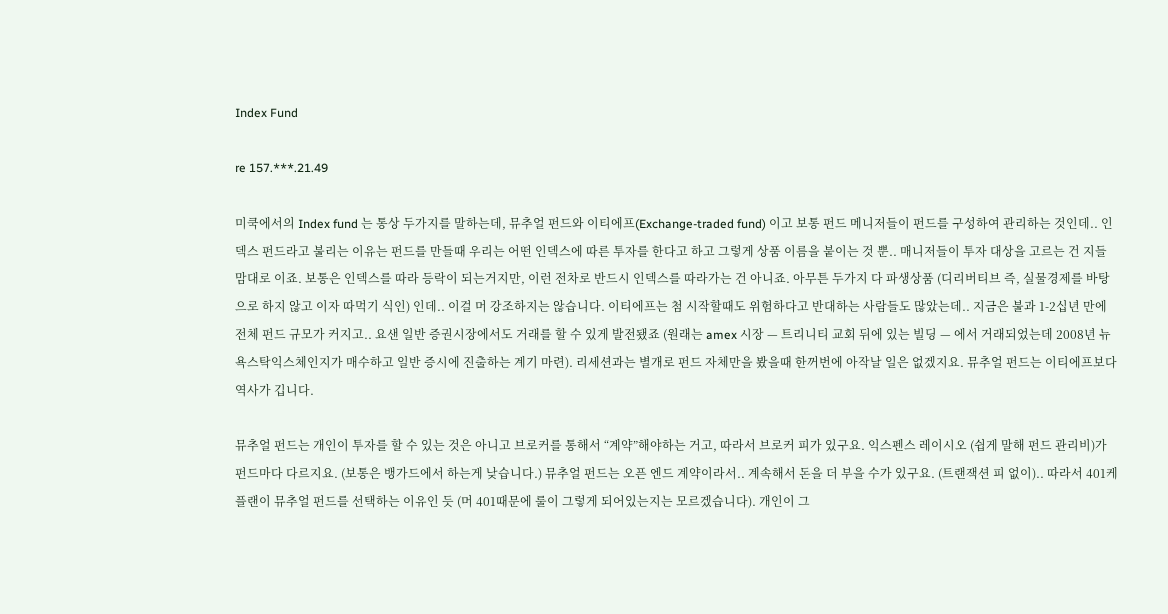Index Fund

re 157.***.21.49

미쿡에서의 Index fund 는 통상 두가지를 말하는데, 뮤추얼 펀드와 이티에프(Exchange-traded fund) 이고 보통 펀드 메니저들이 펀드를 구성하여 관리하는 것인데.. 인덱스 펀드라고 불리는 이유는 펀드를 만들때 우리는 어떤 인덱스에 따른 투자를 한다고 하고 그렇게 상품 이름을 붙이는 것 뿐.. 매니저들이 투자 대상을 고르는 건 지들 맘대로 이죠. 보통은 인덱스를 따라 등락이 되는거지만, 이런 전차로 반드시 인덱스를 따라가는 건 아니죠. 아무튼 두가지 다 파생상품 (디리버티브 즉, 실물경제를 바탕으로 하지 않고 이자 따먹기 식인) 인데.. 이걸 머 강조하지는 않습니다. 이티에프는 첨 시작할때도 위험하다고 반대하는 사람들도 많았는데.. 지금은 불과 1-2십년 만에 전체 펀드 규모가 커지고.. 요샌 일반 증권시장에서도 거래를 할 수 있게 발전됐죠 (원래는 amex 시장 — 트리니티 교회 뒤에 있는 빌딩 — 에서 거래되었는데 2008년 뉴욕스탁익스체인지가 매수하고 일반 증시에 진출하는 계기 마련). 리세션과는 별개로 펀드 자체만을 봤을때 한꺼번에 아작날 일은 없겠지요. 뮤추얼 펀드는 이티에프보다 역사가 깁니다.

뮤추얼 펀드는 개인이 투자를 할 수 있는 것은 아니고 브로커를 통해서 “계약”해야하는 거고, 따라서 브로커 피가 있구요. 익스펜스 레이시오 (쉽게 말해 펀드 관리비)가 펀드마다 다르지요. (보통은 뱅가드에서 하는게 낮습니다.) 뮤추얼 펀드는 오픈 엔드 계약이라서.. 계속해서 돈을 더 부을 수가 있구요. (트랜잭션 피 없이).. 따라서 401케 플랜이 뮤추얼 펀드를 선택하는 이유인 듯 (머 401때문에 룰이 그렇게 되어있는지는 모르겠습니다). 개인이 그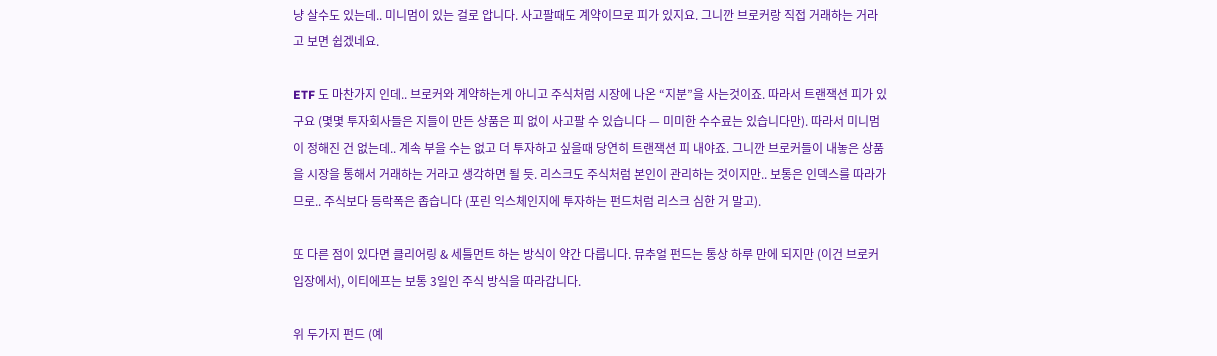냥 살수도 있는데.. 미니멈이 있는 걸로 압니다. 사고팔때도 계약이므로 피가 있지요. 그니깐 브로커랑 직접 거래하는 거라고 보면 쉽겠네요.

ETF 도 마찬가지 인데.. 브로커와 계약하는게 아니고 주식처럼 시장에 나온 “지분”을 사는것이죠. 따라서 트랜잭션 피가 있구요 (몇몇 투자회사들은 지들이 만든 상품은 피 없이 사고팔 수 있습니다 — 미미한 수수료는 있습니다만). 따라서 미니멈이 정해진 건 없는데.. 계속 부을 수는 없고 더 투자하고 싶을때 당연히 트랜잭션 피 내야죠. 그니깐 브로커들이 내놓은 상품을 시장을 통해서 거래하는 거라고 생각하면 될 듯. 리스크도 주식처럼 본인이 관리하는 것이지만.. 보통은 인덱스를 따라가므로.. 주식보다 등락폭은 좁습니다 (포린 익스체인지에 투자하는 펀드처럼 리스크 심한 거 말고).

또 다른 점이 있다면 클리어링 & 세틀먼트 하는 방식이 약간 다릅니다. 뮤추얼 펀드는 통상 하루 만에 되지만 (이건 브로커 입장에서), 이티에프는 보통 3일인 주식 방식을 따라갑니다.

위 두가지 펀드 (예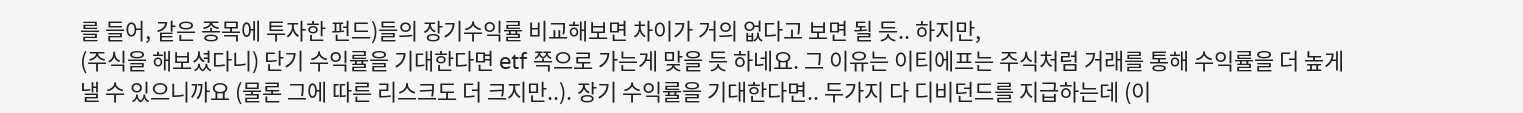를 들어, 같은 종목에 투자한 펀드)들의 장기수익률 비교해보면 차이가 거의 없다고 보면 될 듯.. 하지만,
(주식을 해보셨다니) 단기 수익률을 기대한다면 etf 쪽으로 가는게 맞을 듯 하네요. 그 이유는 이티에프는 주식처럼 거래를 통해 수익률을 더 높게 낼 수 있으니까요 (물론 그에 따른 리스크도 더 크지만..). 장기 수익률을 기대한다면.. 두가지 다 디비던드를 지급하는데 (이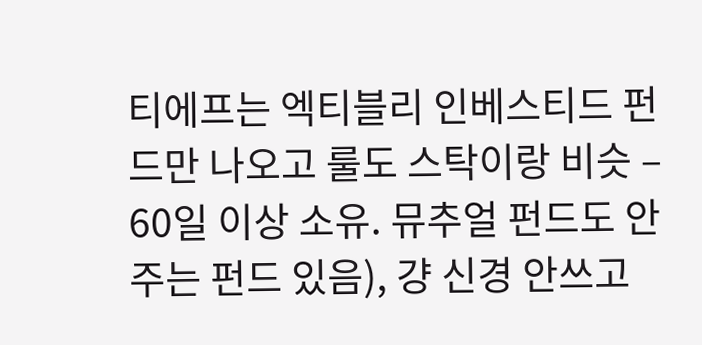티에프는 엑티블리 인베스티드 펀드만 나오고 룰도 스탁이랑 비슷 – 60일 이상 소유. 뮤추얼 펀드도 안주는 펀드 있음), 걍 신경 안쓰고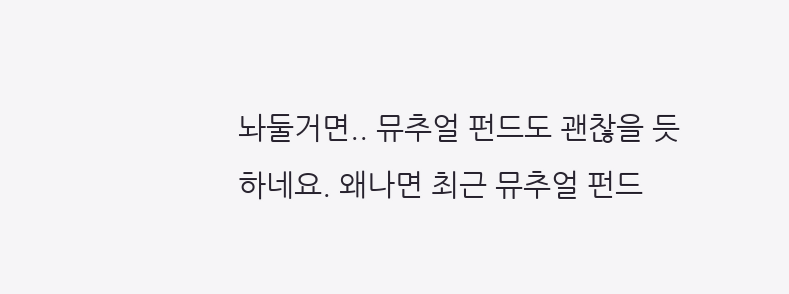놔둘거면.. 뮤추얼 펀드도 괜찮을 듯 하네요. 왜나면 최근 뮤추얼 펀드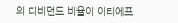의 디비던드 비율이 이티에프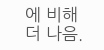에 비해 더 나음.